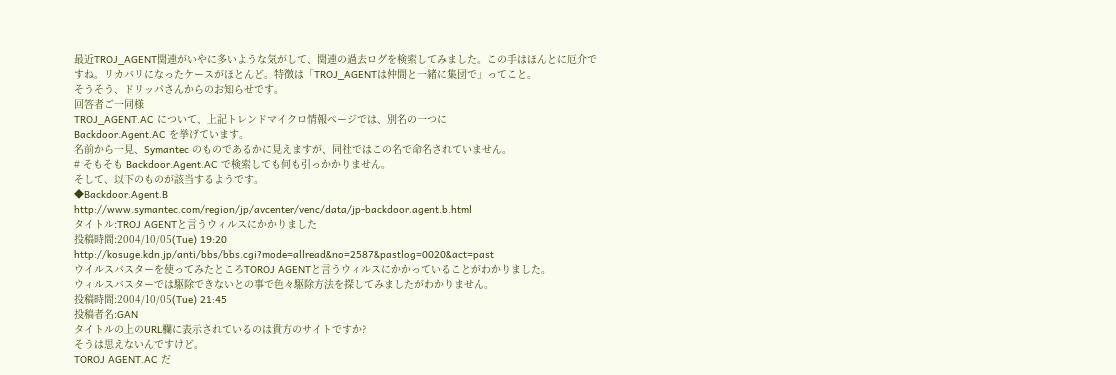最近TROJ_AGENT関連がいやに多いような気がして、関連の過去ログを検索してみました。この手はほんとに厄介ですね。リカバリになったケースがほとんど。特徴は「TROJ_AGENTは仲間と一緒に集団で」ってこと。
そうそう、ドリッパさんからのお知らせです。
回答者ご一同様
TROJ_AGENT.AC について、上記トレンドマイクロ情報ページでは、別名の一つに
Backdoor.Agent.AC を挙げています。
名前から一見、Symantec のものであるかに見えますが、同社ではこの名で命名されていません。
# そもそも Backdoor.Agent.AC で検索しても何も引っかかりません。
そして、以下のものが該当するようです。
◆Backdoor.Agent.B
http://www.symantec.com/region/jp/avcenter/venc/data/jp-backdoor.agent.b.html
タイトル:TROJ AGENTと言うウィルスにかかりました
投稿時間:2004/10/05(Tue) 19:20
http://kosuge.kdn.jp/anti/bbs/bbs.cgi?mode=allread&no=2587&pastlog=0020&act=past
ウイルスバスターを使ってみたところTOROJ AGENTと言うウィルスにかかっていることがわかりました。
ウィルスバスターでは駆除できないとの事で色々駆除方法を探してみましたがわかりません。
投稿時間:2004/10/05(Tue) 21:45
投稿者名:GAN
タイトルの上のURL欄に表示されているのは貴方のサイトですか?
そうは思えないんですけど。
TOROJ AGENT.AC だ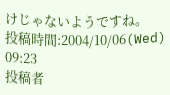けじゃないようですね。
投稿時間:2004/10/06(Wed) 09:23
投稿者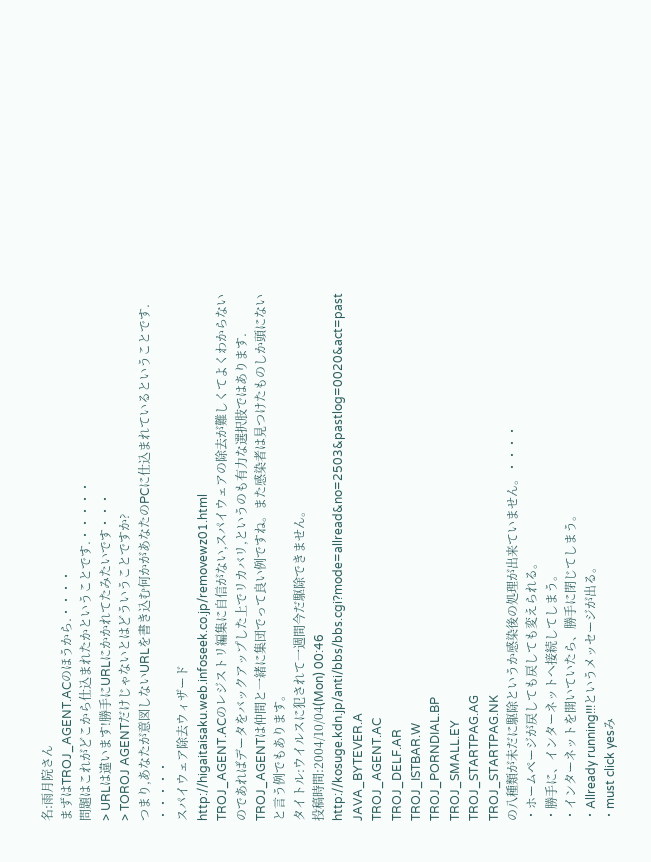名:雨月院さん
まずはTROJ_AGENT.ACのほうから.・・・・
問題はこれがどこから仕込まれたかということです.・・・・・
> URLは違います!勝手にURLにかかれてたみたいです・・・
> TOROJ AGENTだけじゃないとはどういうことですか?
つまり,あなたが意図しないURLを書き込む何かがあなたのPCに仕込まれているということです.
・・・・・
スパイウェア除去ウィザード
http://higaitaisaku.web.infoseek.co.jp/removewz01.html
TROJ_AGENT.ACのレジストリ編集に自信がない,スパイウェアの除去が難しくてよくわからないのであればデータをバックアップした上でリカバリ,というのも有力な選択肢ではあります.
TROJ_AGENTは仲間と一緒に集団でって良い例ですね。また感染者は見つけたものしか頭にないと言う例でもあります。
タイトル:ウイルスに犯されて一週間今だ駆除できません。
投稿時間:2004/10/04(Mon) 00:46
http://kosuge.kdn.jp/anti/bbs/bbs.cgi?mode=allread&no=2503&pastlog=0020&act=past
JAVA_BYTEVER.A
TROJ_AGENT.AC
TROJ_DELF.AR
TROJ_ISTBAR.W
TROJ_PORNDIAL.BP
TROJ_SMALL.EY
TROJ_STARTPAG.AG
TROJ_STARTPAG.NK
の八種類が未だに駆除というか感染後の処理が出来ていません。・・・・
・ホームページが戻しても戻しても変えられる。
・勝手に、インターネットへ接続してしまう。
・インターネットを開いていたら、勝手に閉じてしまう。
・Allready running!!!というメッセージが出る。
・must click yesみ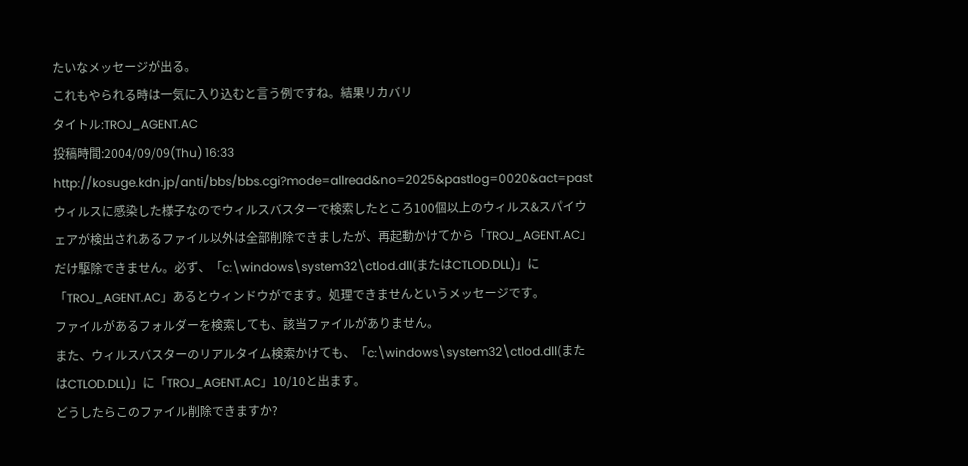たいなメッセージが出る。
これもやられる時は一気に入り込むと言う例ですね。結果リカバリ
タイトル:TROJ_AGENT.AC
投稿時間:2004/09/09(Thu) 16:33
http://kosuge.kdn.jp/anti/bbs/bbs.cgi?mode=allread&no=2025&pastlog=0020&act=past
ウィルスに感染した様子なのでウィルスバスターで検索したところ100個以上のウィルス&スパイウェアが検出されあるファイル以外は全部削除できましたが、再起動かけてから「TROJ_AGENT.AC」だけ駆除できません。必ず、「c:\windows\system32\ctlod.dll(またはCTLOD.DLL)」に「TROJ_AGENT.AC」あるとウィンドウがでます。処理できませんというメッセージです。
ファイルがあるフォルダーを検索しても、該当ファイルがありません。
また、ウィルスバスターのリアルタイム検索かけても、「c:\windows\system32\ctlod.dll(またはCTLOD.DLL)」に「TROJ_AGENT.AC」10/10と出ます。
どうしたらこのファイル削除できますか?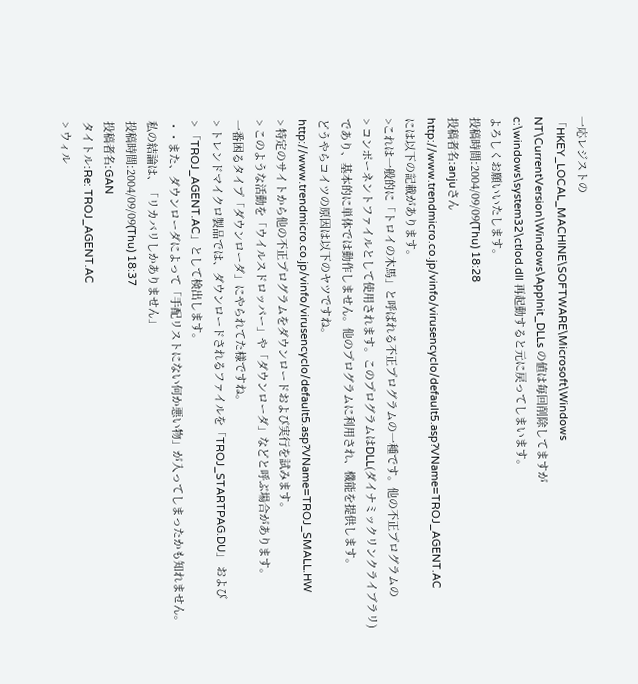一応レジストの
「HKEY_LOCAL_MACHINE\SOFTWARE\Microsoft\Windows NT\CurrentVersion\Windows\AppInit_DLLs の値は毎回削除してますが c:\windows\system32\ctlod.dll 再起動すると元に戻ってしまいます。
よろしくお願いいたします。
投稿時間:2004/09/09(Thu) 18:28
投稿者名:anjuさん
http://www.trendmicro.co.jp/vinfo/virusencyclo/default5.asp?VName=TROJ_AGENT.AC
には以下の記載があります。
>これは一般的に「トロイの木馬」と呼ばれる不正プログラムの一種です。他の不正プログラムの
> コンポーネントファイルとして使用されます。このプログラムはDLL(ダイナミックリンクライブラリ)であり、基本的に単体では動作しません。他のプログラムに利用され、機能を提供します。
どうやらコイツの原因は以下のヤツですね。
http://www.trendmicro.co.jp/vinfo/virusencyclo/default5.asp?VName=TROJ_SMALL.HW
> 特定のサイトから他の不正プログラムをダウンロードおよび実行を試みます。
> このような活動を「ウイルスドロッパー」や「ダウンローダ」などと呼ぶ場合があります。
一番困るタイプ「ダウンローダ」にやられてた様ですね。
> トレンドマイクロ製品では、ダウンロードされるファイルを「TROJ_STARTPAG.DU」 および
> 「TROJ_AGENT.AC」として検出します。
・・また、ダウンローダによって「手配リストにない何か悪い物」が入ってしまったかも知れません。
私の結論は、「リカバリしかありません」
投稿時間:2004/09/09(Thu) 18:37
投稿者名:GAN
タイトル:Re: TROJ_AGENT.AC
> ウィル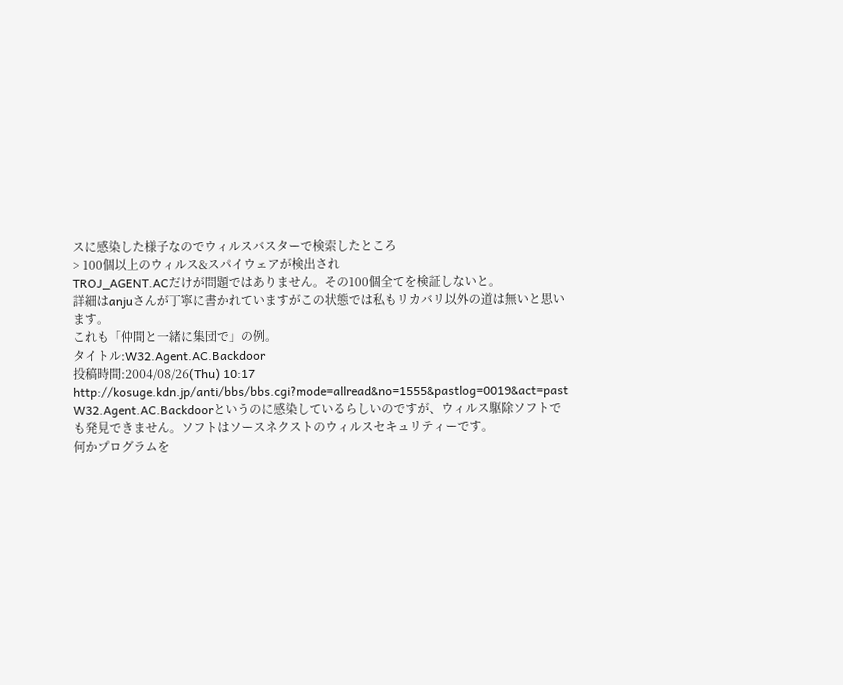スに感染した様子なのでウィルスバスターで検索したところ
> 100個以上のウィルス&スパイウェアが検出され
TROJ_AGENT.ACだけが問題ではありません。その100個全てを検証しないと。
詳細はanjuさんが丁寧に書かれていますがこの状態では私もリカバリ以外の道は無いと思います。
これも「仲間と一緒に集団で」の例。
タイトル:W32.Agent.AC.Backdoor
投稿時間:2004/08/26(Thu) 10:17
http://kosuge.kdn.jp/anti/bbs/bbs.cgi?mode=allread&no=1555&pastlog=0019&act=past
W32.Agent.AC.Backdoorというのに感染しているらしいのですが、ウィルス駆除ソフトでも発見できません。ソフトはソースネクストのウィルスセキュリティーです。
何かプログラムを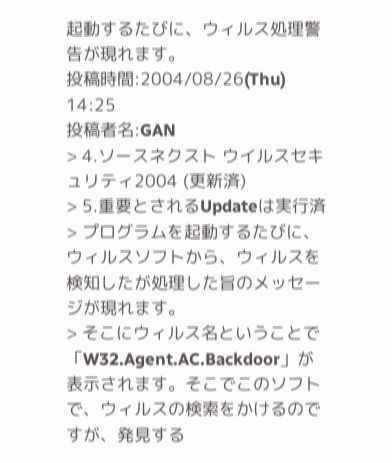起動するたびに、ウィルス処理警告が現れます。
投稿時間:2004/08/26(Thu) 14:25
投稿者名:GAN
> 4.ソースネクスト ウイルスセキュリティ2004 (更新済)
> 5.重要とされるUpdateは実行済
> プログラムを起動するたびに、ウィルスソフトから、ウィルスを検知したが処理した旨のメッセージが現れます。
> そこにウィルス名ということで「W32.Agent.AC.Backdoor」が表示されます。そこでこのソフトで、ウィルスの検索をかけるのですが、発見する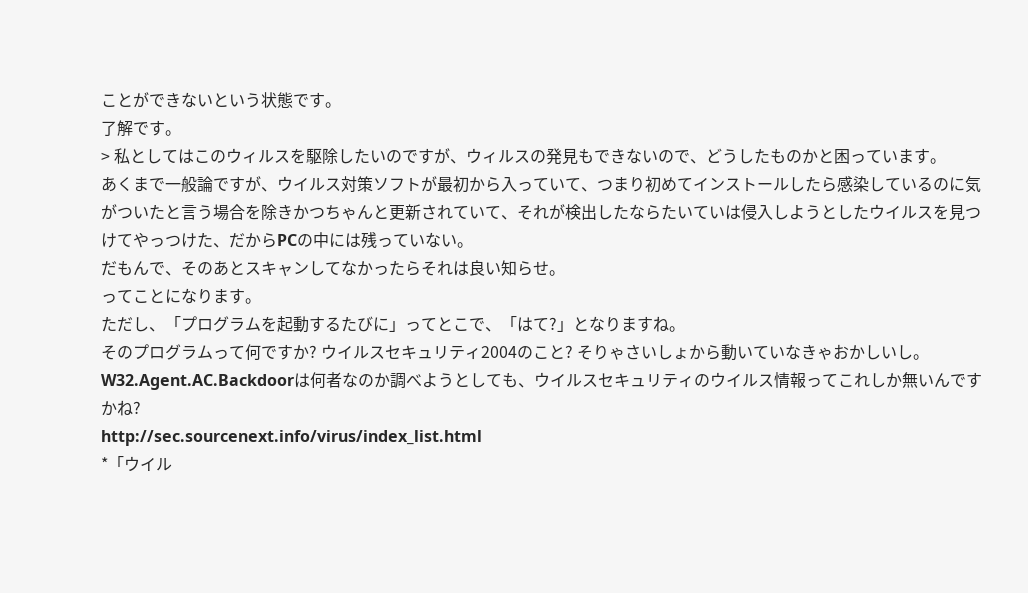ことができないという状態です。
了解です。
> 私としてはこのウィルスを駆除したいのですが、ウィルスの発見もできないので、どうしたものかと困っています。
あくまで一般論ですが、ウイルス対策ソフトが最初から入っていて、つまり初めてインストールしたら感染しているのに気がついたと言う場合を除きかつちゃんと更新されていて、それが検出したならたいていは侵入しようとしたウイルスを見つけてやっつけた、だからPCの中には残っていない。
だもんで、そのあとスキャンしてなかったらそれは良い知らせ。
ってことになります。
ただし、「プログラムを起動するたびに」ってとこで、「はて?」となりますね。
そのプログラムって何ですか? ウイルスセキュリティ2004のこと? そりゃさいしょから動いていなきゃおかしいし。
W32.Agent.AC.Backdoorは何者なのか調べようとしても、ウイルスセキュリティのウイルス情報ってこれしか無いんですかね?
http://sec.sourcenext.info/virus/index_list.html
*「ウイル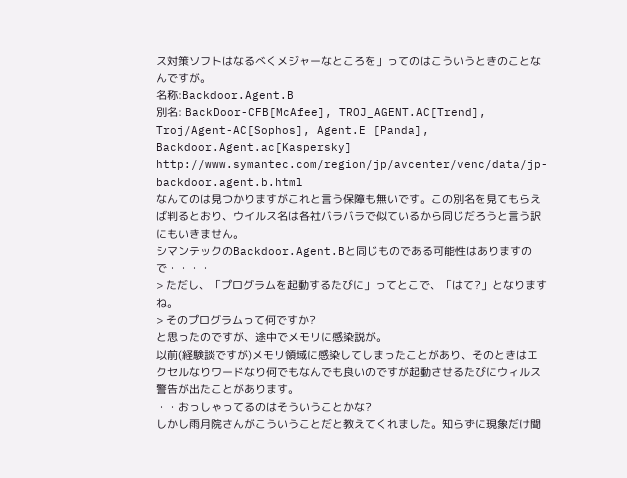ス対策ソフトはなるべくメジャーなところを」ってのはこういうときのことなんですが。
名称:Backdoor.Agent.B
別名: BackDoor-CFB[McAfee], TROJ_AGENT.AC[Trend], Troj/Agent-AC[Sophos], Agent.E [Panda], Backdoor.Agent.ac[Kaspersky]
http://www.symantec.com/region/jp/avcenter/venc/data/jp-backdoor.agent.b.html
なんてのは見つかりますがこれと言う保障も無いです。この別名を見てもらえば判るとおり、ウイルス名は各社バラバラで似ているから同じだろうと言う訳にもいきません。
シマンテックのBackdoor.Agent.Bと同じものである可能性はありますので・・・・
> ただし、「プログラムを起動するたびに」ってとこで、「はて?」となりますね。
> そのプログラムって何ですか?
と思ったのですが、途中でメモリに感染説が。
以前(経験談ですが)メモリ領域に感染してしまったことがあり、そのときはエクセルなりワードなり何でもなんでも良いのですが起動させるたびにウィルス警告が出たことがあります。
・・おっしゃってるのはそういうことかな?
しかし雨月院さんがこういうことだと教えてくれました。知らずに現象だけ聞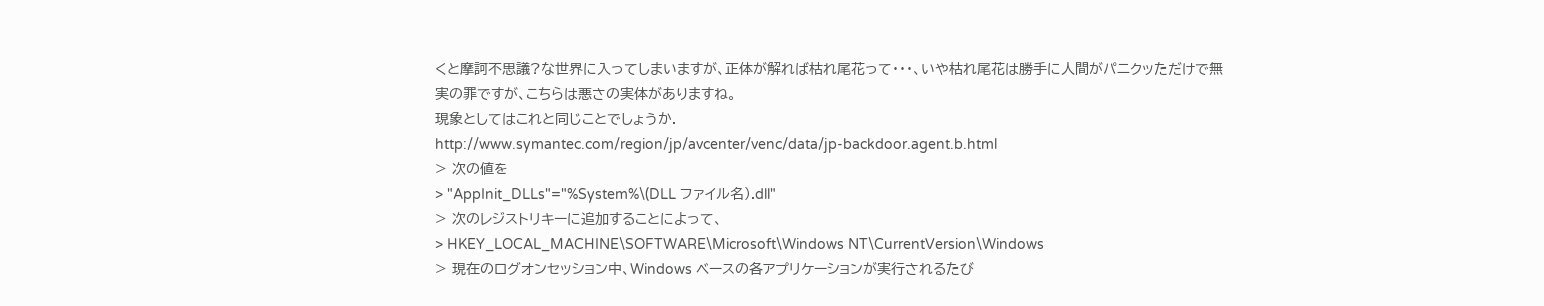くと摩訶不思議?な世界に入ってしまいますが、正体が解れば枯れ尾花って・・・、いや枯れ尾花は勝手に人間がパニクッただけで無実の罪ですが、こちらは悪さの実体がありますね。
現象としてはこれと同じことでしょうか.
http://www.symantec.com/region/jp/avcenter/venc/data/jp-backdoor.agent.b.html
> 次の値を
> "AppInit_DLLs"="%System%\(DLL ファイル名).dll"
> 次のレジストリキーに追加することによって、
> HKEY_LOCAL_MACHINE\SOFTWARE\Microsoft\Windows NT\CurrentVersion\Windows
> 現在のログオンセッション中、Windows ベースの各アプリケーションが実行されるたび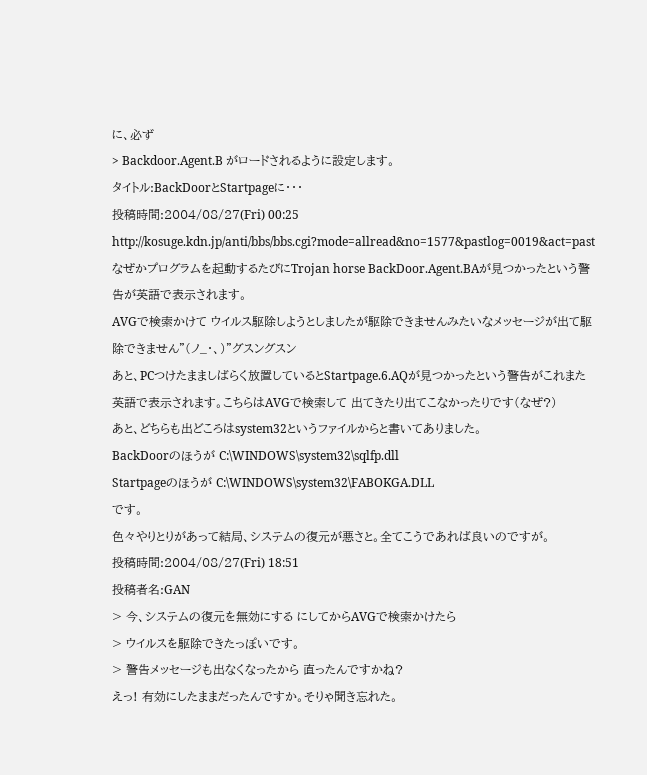に、必ず
> Backdoor.Agent.B がロードされるように設定します。
タイトル:BackDoorとStartpageに・・・
投稿時間:2004/08/27(Fri) 00:25
http://kosuge.kdn.jp/anti/bbs/bbs.cgi?mode=allread&no=1577&pastlog=0019&act=past
なぜかプログラムを起動するたびにTrojan horse BackDoor.Agent.BAが見つかったという警告が英語で表示されます。
AVGで検索かけて ウイルス駆除しようとしましたが駆除できませんみたいなメッセージが出て駆除できません"(ノ_・、)"グスングスン
あと、PCつけたまましばらく放置しているとStartpage.6.AQが見つかったという警告がこれまた英語で表示されます。こちらはAVGで検索して 出てきたり出てこなかったりです(なぜ?)
あと、どちらも出どころはsystem32というファイルからと書いてありました。
BackDoorのほうが C:\WINDOWS\system32\sqlfp.dll
Startpageのほうが C:\WINDOWS\system32\FABOKGA.DLL
です。
色々やりとりがあって結局、システムの復元が悪さと。全てこうであれば良いのですが。
投稿時間:2004/08/27(Fri) 18:51
投稿者名:GAN
> 今、システムの復元を無効にする にしてからAVGで検索かけたら
> ウイルスを駆除できたっぽいです。
> 警告メッセージも出なくなったから 直ったんですかね?
えっ! 有効にしたままだったんですか。そりゃ聞き忘れた。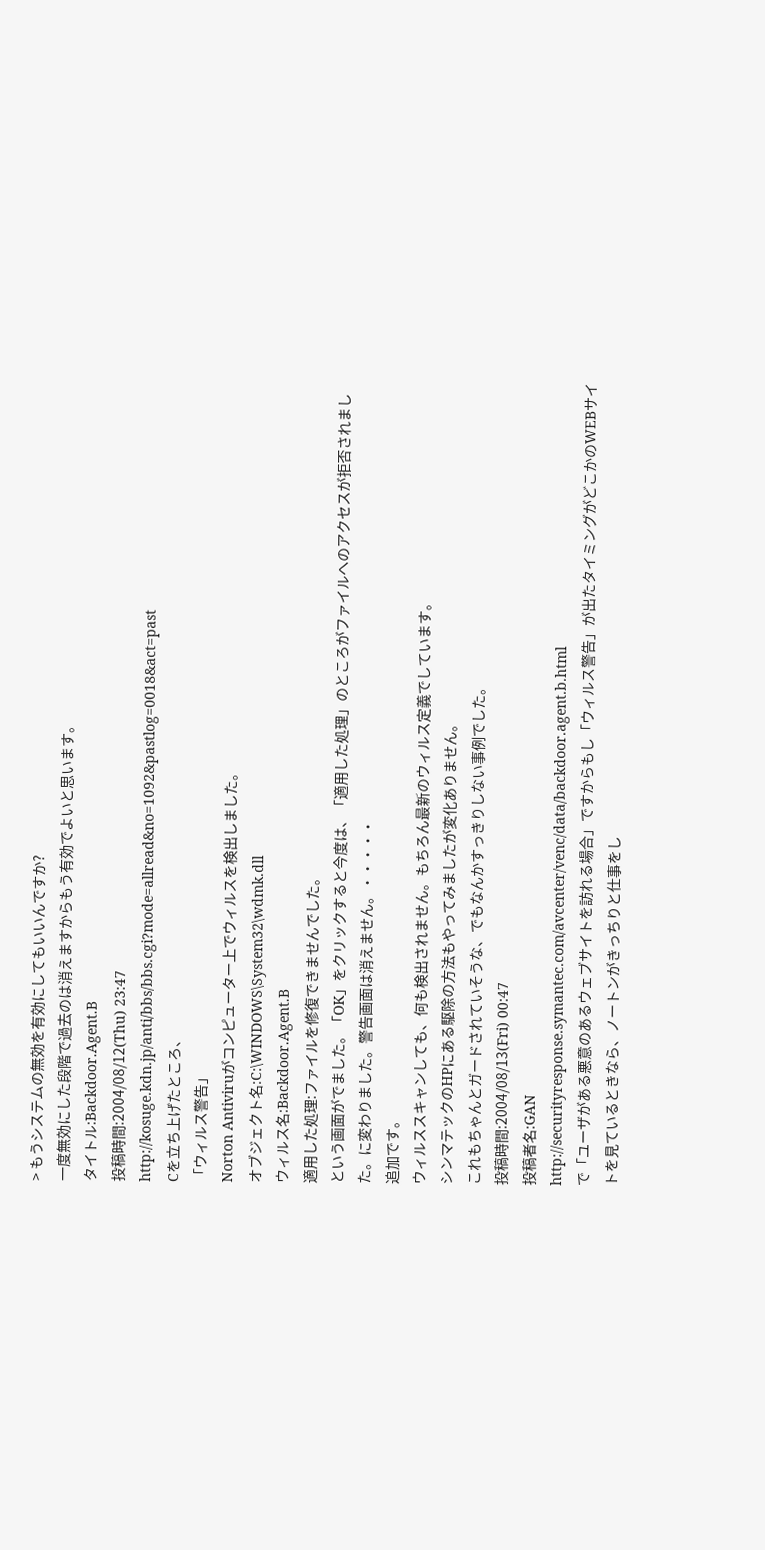> もうシステムの無効を有効にしてもいいんですか?
一度無効にした段階で過去のは消えますからもう有効でよいと思います。
タイトル:Backdoor.Agent.B
投稿時間:2004/08/12(Thu) 23:47
http://kosuge.kdn.jp/anti/bbs/bbs.cgi?mode=allread&no=1092&pastlog=0018&act=past
Cを立ち上げたところ、
「ウィルス警告」
Norton Antiviruがコンピューター上でウィルスを検出しました。
オブジェクト名:C:\WINDOWS\System32\wdmk.dll
ウィルス名:Backdoor.Agent.B
適用した処理:ファイルを修復できませんでした。
という画面がでました。「OK」をクリックすると今度は、「適用した処理」のところがファイルへのアクセスが拒否されました。に変わりました。警告画面は消えません。・・・・・
追加です。
ウィルススキャンしても、何も検出されません。もちろん最新のウィルス定義でしています。
シンマテックのHPにある駆除の方法もやってみましたが変化ありません。
これもちゃんとガードされていそうな、でもなんかすっきりしない事例でした。
投稿時間:2004/08/13(Fri) 00:47
投稿者名:GAN
http://securityresponse.symantec.com/avcenter/venc/data/backdoor.agent.b.html
で「ユーザがある悪意のあるウェブサイトを訪れる場合」ですからもし「ウィルス警告」が出たタイミングがどこかのWEBサイトを見ているときなら、ノートンがきっちりと仕事をし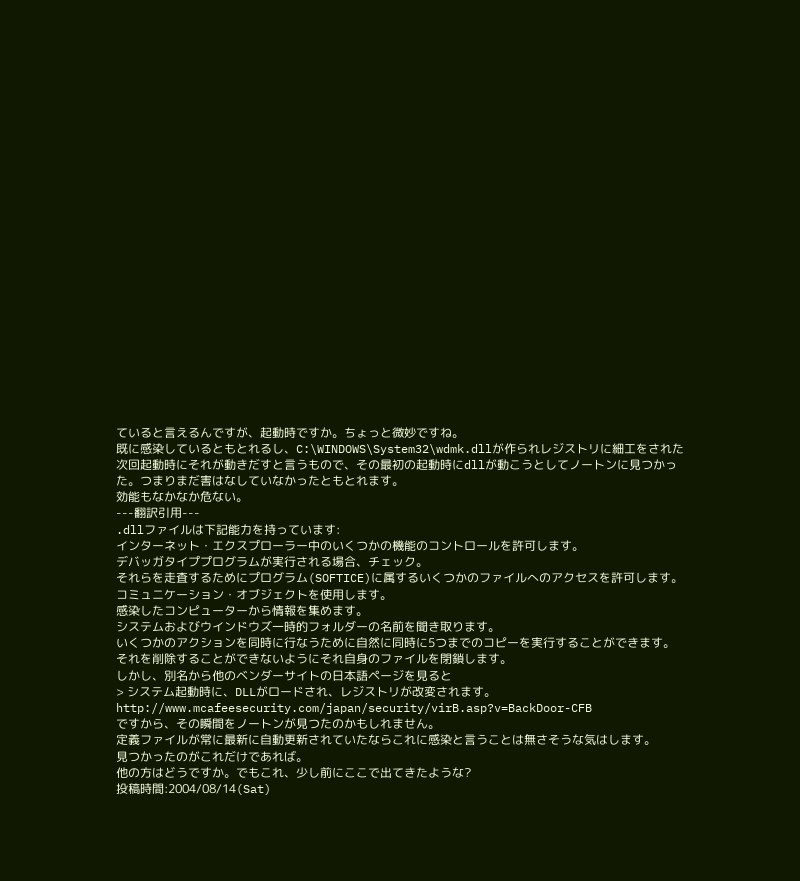ていると言えるんですが、起動時ですか。ちょっと微妙ですね。
既に感染しているともとれるし、C:\WINDOWS\System32\wdmk.dllが作られレジストリに細工をされた次回起動時にそれが動きだすと言うもので、その最初の起動時にdllが動こうとしてノートンに見つかった。つまりまだ害はなしていなかったともとれます。
効能もなかなか危ない。
---翻訳引用---
.dllファイルは下記能力を持っています:
インターネット・エクスプローラー中のいくつかの機能のコントロールを許可します。
デバッガタイププログラムが実行される場合、チェック。
それらを走査するためにプログラム(SOFTICE)に属するいくつかのファイルへのアクセスを許可します。
コミュニケーション・オブジェクトを使用します。
感染したコンピューターから情報を集めます。
システムおよびウインドウズ一時的フォルダーの名前を聞き取ります。
いくつかのアクションを同時に行なうために自然に同時に5つまでのコピーを実行することができます。
それを削除することができないようにそれ自身のファイルを閉鎖します。
しかし、別名から他のベンダーサイトの日本語ページを見ると
> システム起動時に、DLLがロードされ、レジストリが改変されます。
http://www.mcafeesecurity.com/japan/security/virB.asp?v=BackDoor-CFB
ですから、その瞬間をノートンが見つたのかもしれません。
定義ファイルが常に最新に自動更新されていたならこれに感染と言うことは無さそうな気はします。
見つかったのがこれだけであれば。
他の方はどうですか。でもこれ、少し前にここで出てきたような?
投稿時間:2004/08/14(Sat)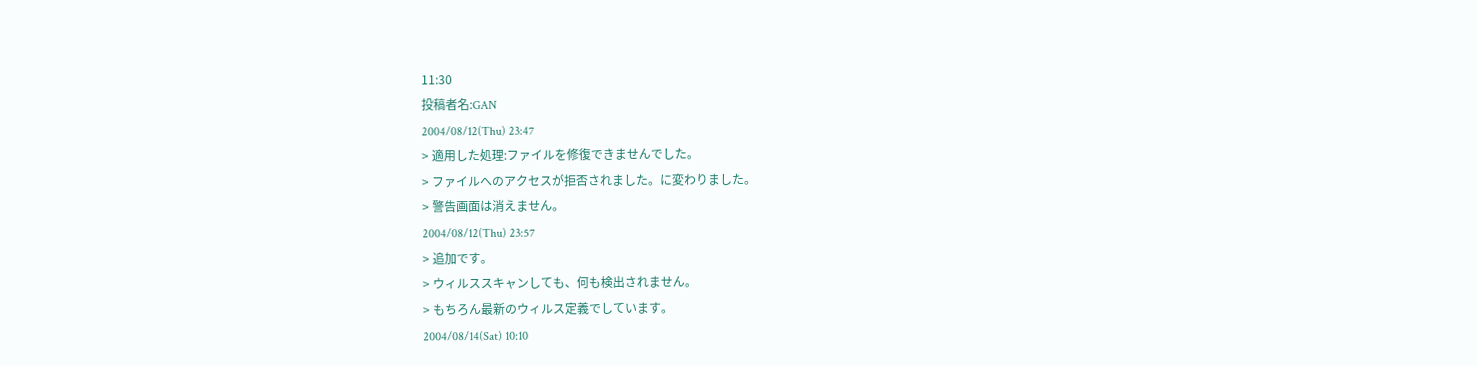11:30
投稿者名:GAN
2004/08/12(Thu) 23:47
> 適用した処理:ファイルを修復できませんでした。
> ファイルへのアクセスが拒否されました。に変わりました。
> 警告画面は消えません。
2004/08/12(Thu) 23:57
> 追加です。
> ウィルススキャンしても、何も検出されません。
> もちろん最新のウィルス定義でしています。
2004/08/14(Sat) 10:10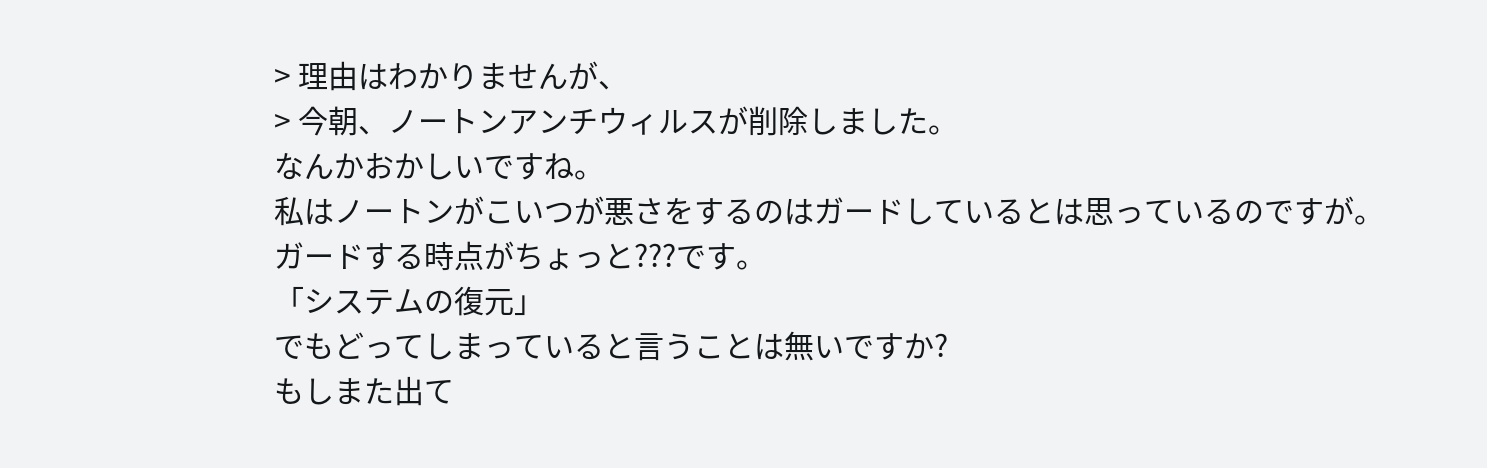> 理由はわかりませんが、
> 今朝、ノートンアンチウィルスが削除しました。
なんかおかしいですね。
私はノートンがこいつが悪さをするのはガードしているとは思っているのですが。
ガードする時点がちょっと???です。
「システムの復元」
でもどってしまっていると言うことは無いですか?
もしまた出て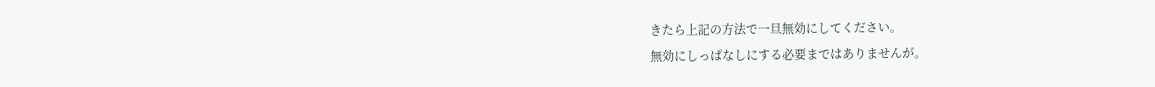きたら上記の方法で一旦無効にしてください。
無効にしっぱなしにする必要まではありませんが。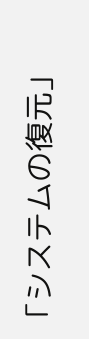「システムの復元」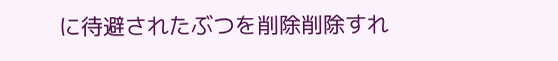に待避されたぶつを削除削除すれ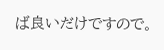ば良いだけですので。